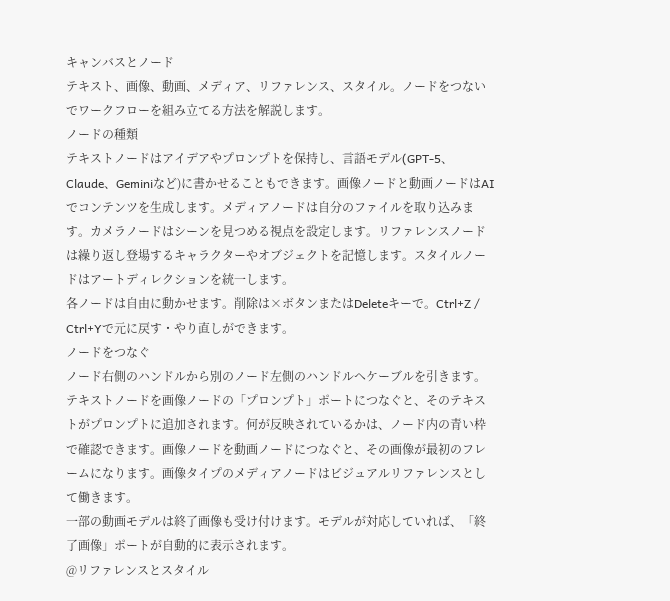キャンバスとノード
テキスト、画像、動画、メディア、リファレンス、スタイル。ノードをつないでワークフローを組み立てる方法を解説します。
ノードの種類
テキストノードはアイデアやプロンプトを保持し、言語モデル(GPT-5、Claude、Geminiなど)に書かせることもできます。画像ノードと動画ノードはAIでコンテンツを生成します。メディアノードは自分のファイルを取り込みます。カメラノードはシーンを見つめる視点を設定します。リファレンスノードは繰り返し登場するキャラクターやオブジェクトを記憶します。スタイルノードはアートディレクションを統一します。
各ノードは自由に動かせます。削除は×ボタンまたはDeleteキーで。Ctrl+Z / Ctrl+Yで元に戻す・やり直しができます。
ノードをつなぐ
ノード右側のハンドルから別のノード左側のハンドルへケーブルを引きます。テキストノードを画像ノードの「プロンプト」ポートにつなぐと、そのテキストがプロンプトに追加されます。何が反映されているかは、ノード内の青い枠で確認できます。画像ノードを動画ノードにつなぐと、その画像が最初のフレームになります。画像タイプのメディアノードはビジュアルリファレンスとして働きます。
一部の動画モデルは終了画像も受け付けます。モデルが対応していれば、「終了画像」ポートが自動的に表示されます。
@リファレンスとスタイル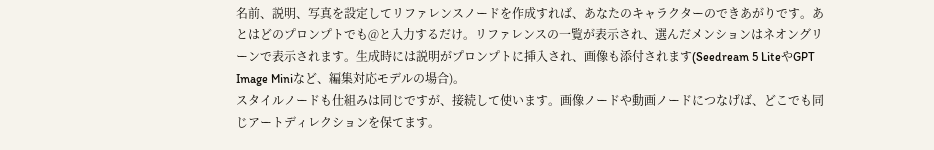名前、説明、写真を設定してリファレンスノードを作成すれば、あなたのキャラクターのできあがりです。あとはどのプロンプトでも@と入力するだけ。リファレンスの一覧が表示され、選んだメンションはネオングリーンで表示されます。生成時には説明がプロンプトに挿入され、画像も添付されます(Seedream 5 LiteやGPT Image Miniなど、編集対応モデルの場合)。
スタイルノードも仕組みは同じですが、接続して使います。画像ノードや動画ノードにつなげば、どこでも同じアートディレクションを保てます。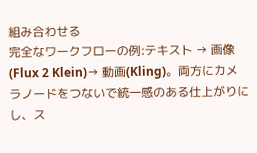組み合わせる
完全なワークフローの例:テキスト → 画像(Flux 2 Klein)→ 動画(Kling)。両方にカメラノードをつないで統一感のある仕上がりにし、ス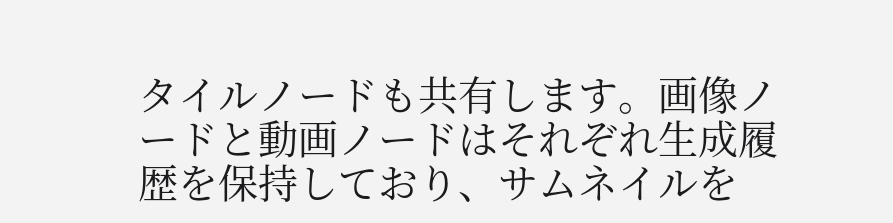タイルノードも共有します。画像ノードと動画ノードはそれぞれ生成履歴を保持しており、サムネイルを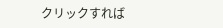クリックすれば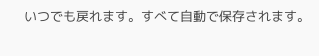いつでも戻れます。すべて自動で保存されます。